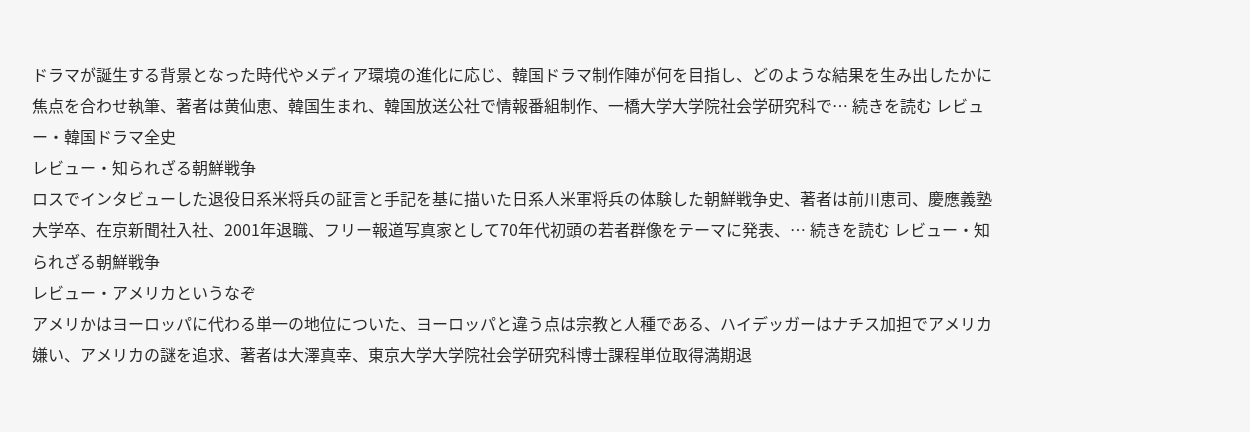ドラマが誕生する背景となった時代やメディア環境の進化に応じ、韓国ドラマ制作陣が何を目指し、どのような結果を生み出したかに焦点を合わせ執筆、著者は黄仙恵、韓国生まれ、韓国放送公社で情報番組制作、一橋大学大学院社会学研究科で… 続きを読む レビュー・韓国ドラマ全史
レビュー・知られざる朝鮮戦争
ロスでインタビューした退役日系米将兵の証言と手記を基に描いた日系人米軍将兵の体験した朝鮮戦争史、著者は前川恵司、慶應義塾大学卒、在京新聞社入社、2001年退職、フリー報道写真家として70年代初頭の若者群像をテーマに発表、… 続きを読む レビュー・知られざる朝鮮戦争
レビュー・アメリカというなぞ
アメリかはヨーロッパに代わる単一の地位についた、ヨーロッパと違う点は宗教と人種である、ハイデッガーはナチス加担でアメリカ嫌い、アメリカの謎を追求、著者は大澤真幸、東京大学大学院社会学研究科博士課程単位取得満期退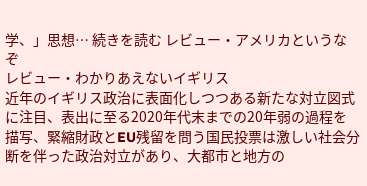学、」思想… 続きを読む レビュー・アメリカというなぞ
レビュー・わかりあえないイギリス
近年のイギリス政治に表面化しつつある新たな対立図式に注目、表出に至る2020年代末までの20年弱の過程を描写、緊縮財政とEU残留を問う国民投票は激しい社会分断を伴った政治対立があり、大都市と地方の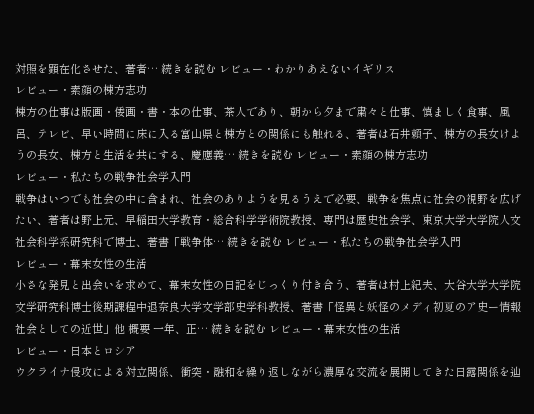対照を顕在化させた、著者… 続きを読む レビュー・わかりあえないイギリス
レビュー・素顔の棟方志功
棟方の仕事は版画・倭画・書・本の仕事、茶人であり、朝から夕まで粛々と仕事、慎ましく食事、風呂、テレビ、早い時間に床に入る富山県と棟方との関係にも触れる、著者は石井頼子、棟方の長女けようの長女、棟方と生活を共にする、慶應義… 続きを読む レビュー・素顔の棟方志功
レビュー・私たちの戦争社会学入門
戦争はいつでも社会の中に含まれ、社会のありようを見るうえで必要、戦争を焦点に社会の視野を広げたい、著者は野上元、早稲田大学教育・総合科学学術院教授、専門は歴史社会学、東京大学大学院人文社会科学系研究科で博士、著書「戦争体… 続きを読む レビュー・私たちの戦争社会学入門
レビュー・幕末女性の生活
小さな発見と出会いを求めて、幕末女性の日記をじっくり付き合う、著者は村上紀夫、大谷大学大学院文学研究科博士後期課程中退奈良大学文学部史学科教授、著書「怪異と妖怪のメディ初夏のア史ー情報社会としての近世」他 概要 一年、正… 続きを読む レビュー・幕末女性の生活
レビュー・日本とロシア
ウクライナ侵攻による対立関係、衝突・融和を繰り返しながら濃厚な交流を展開してきた日露関係を辿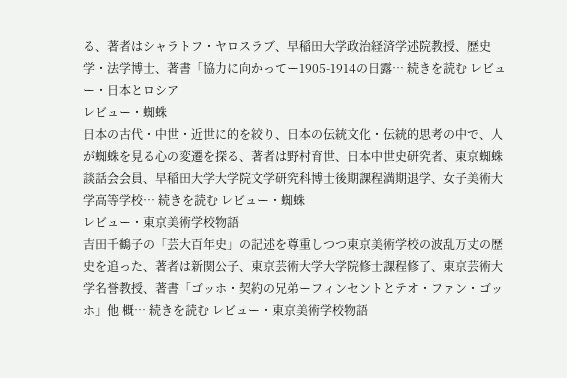る、著者はシャラトフ・ヤロスラブ、早稲田大学政治経済学述院教授、歴史学・法学博士、著書「協力に向かってー1905-1914の日露… 続きを読む レビュー・日本とロシア
レビュー・蜘蛛
日本の古代・中世・近世に的を絞り、日本の伝統文化・伝統的思考の中で、人が蜘蛛を見る心の変遷を探る、著者は野村育世、日本中世史研究者、東京蜘蛛談話会会員、早稲田大学大学院文学研究科博士後期課程満期退学、女子美術大学高等学校… 続きを読む レビュー・蜘蛛
レビュー・東京美術学校物語
吉田千鶴子の「芸大百年史」の記述を尊重しつつ東京美術学校の波乱万丈の歴史を追った、著者は新関公子、東京芸術大学大学院修士課程修了、東京芸術大学名誉教授、著書「ゴッホ・契約の兄弟ーフィンセントとテオ・ファン・ゴッホ」他 概… 続きを読む レビュー・東京美術学校物語